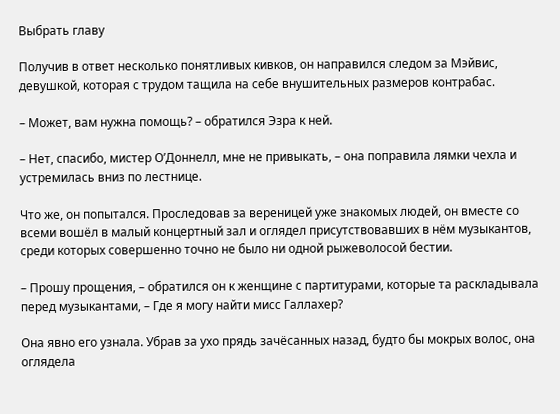Выбрать главу

Получив в ответ несколько понятливых кивков, он направился следом за Мэйвис, девушкой, которая с трудом тащила на себе внушительных размеров контрабас.

– Может, вам нужна помощь? – обратился Эзра к ней.

– Нет, спасибо, мистер О’Доннелл, мне не привыкать, – она поправила лямки чехла и устремилась вниз по лестнице.

Что же, он попытался. Проследовав за вереницей уже знакомых людей, он вместе со всеми вошёл в малый концертный зал и оглядел присутствовавших в нём музыкантов, среди которых совершенно точно не было ни одной рыжеволосой бестии.

– Прошу прощения, – обратился он к женщине с партитурами, которые та раскладывала перед музыкантами, – Где я могу найти мисс Галлахер?

Она явно его узнала. Убрав за ухо прядь зачёсанных назад, будто бы мокрых волос, она оглядела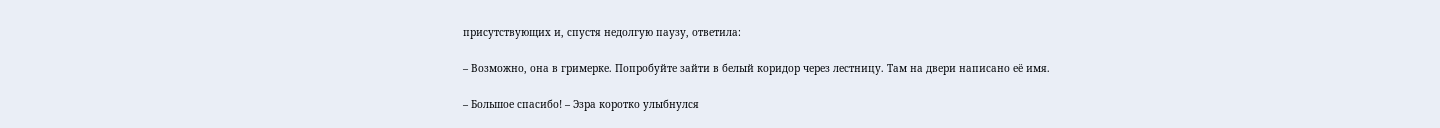присутствующих и, спустя недолгую паузу, ответила:

– Возможно, она в гримерке. Попробуйте зайти в белый коридор через лестницу. Там на двери написано её имя.

– Большое спасибо! – Эзра коротко улыбнулся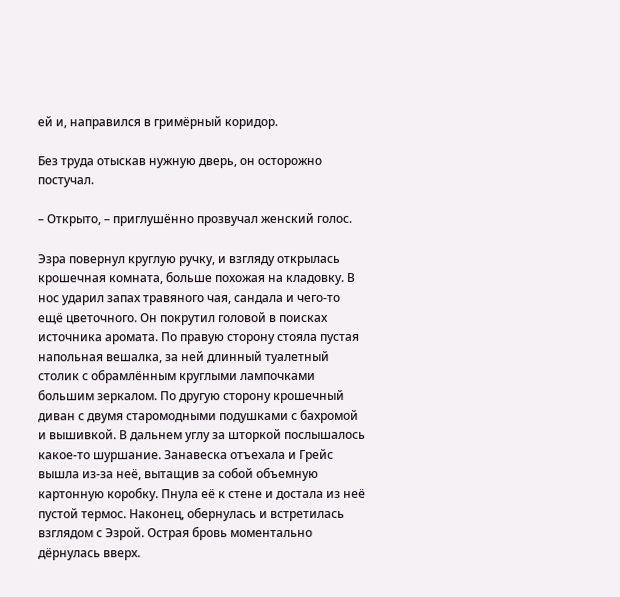ей и, направился в гримёрный коридор.

Без труда отыскав нужную дверь, он осторожно постучал.

– Открыто, – приглушённо прозвучал женский голос.

Эзра повернул круглую ручку, и взгляду открылась крошечная комната, больше похожая на кладовку. В нос ударил запах травяного чая, сандала и чего-то ещё цветочного. Он покрутил головой в поисках источника аромата. По правую сторону стояла пустая напольная вешалка, за ней длинный туалетный столик с обрамлённым круглыми лампочками большим зеркалом. По другую сторону крошечный диван с двумя старомодными подушками с бахромой и вышивкой. В дальнем углу за шторкой послышалось какое-то шуршание. Занавеска отъехала и Грейс вышла из-за неё, вытащив за собой объемную картонную коробку. Пнула её к стене и достала из неё пустой термос. Наконец, обернулась и встретилась взглядом с Эзрой. Острая бровь моментально дёрнулась вверх.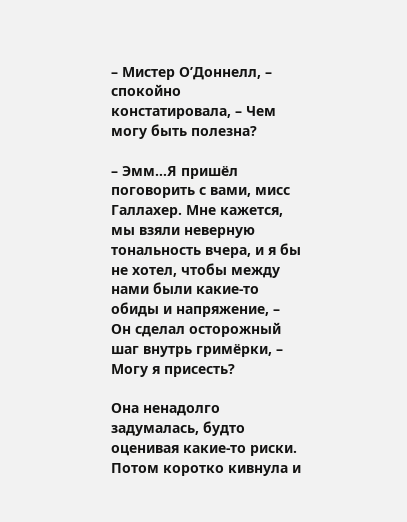– Мистер О’Доннелл, – спокойно констатировала, – Чем могу быть полезна?

– Эмм…Я пришёл поговорить с вами, мисс Галлахер. Мне кажется, мы взяли неверную тональность вчера, и я бы не хотел, чтобы между нами были какие-то обиды и напряжение, – Он сделал осторожный шаг внутрь гримёрки, – Могу я присесть?

Она ненадолго задумалась, будто оценивая какие-то риски. Потом коротко кивнула и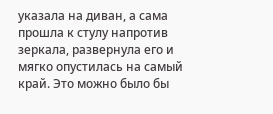указала на диван, а сама прошла к стулу напротив зеркала, развернула его и мягко опустилась на самый край. Это можно было бы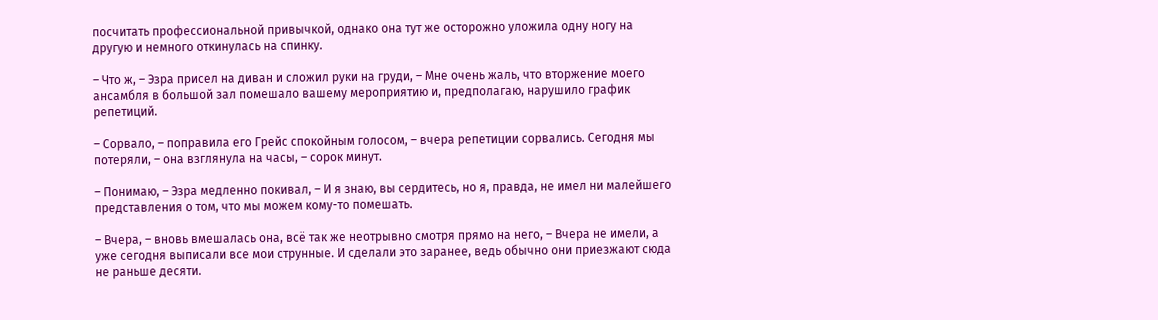посчитать профессиональной привычкой, однако она тут же осторожно уложила одну ногу на другую и немного откинулась на спинку.

– Что ж, – Эзра присел на диван и сложил руки на груди, – Мне очень жаль, что вторжение моего ансамбля в большой зал помешало вашему мероприятию и, предполагаю, нарушило график репетиций.

– Сорвало, – поправила его Грейс спокойным голосом, – вчера репетиции сорвались. Сегодня мы потеряли, – она взглянула на часы, – сорок минут.

– Понимаю, – Эзра медленно покивал, – И я знаю, вы сердитесь, но я, правда, не имел ни малейшего представления о том, что мы можем кому-то помешать.

– Вчера, – вновь вмешалась она, всё так же неотрывно смотря прямо на него, – Вчера не имели, а уже сегодня выписали все мои струнные. И сделали это заранее, ведь обычно они приезжают сюда не раньше десяти.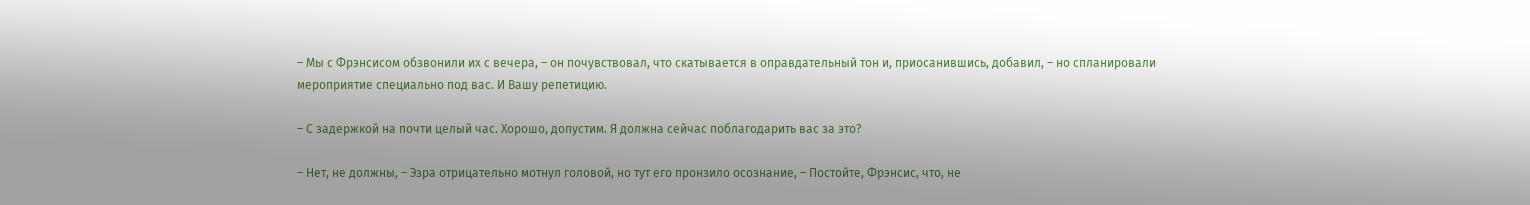– Мы с Фрэнсисом обзвонили их с вечера, – он почувствовал, что скатывается в оправдательный тон и, приосанившись, добавил, – но спланировали мероприятие специально под вас. И Вашу репетицию.

– С задержкой на почти целый час. Хорошо, допустим. Я должна сейчас поблагодарить вас за это?

– Нет, не должны, – Эзра отрицательно мотнул головой, но тут его пронзило осознание, – Постойте, Фрэнсис, что, не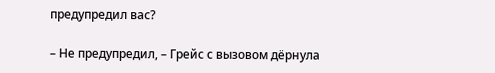предупредил вас?

– Не предупредил, – Грейс с вызовом дёрнула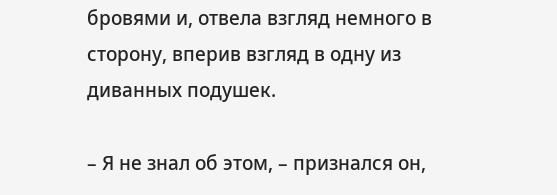бровями и, отвела взгляд немного в сторону, вперив взгляд в одну из диванных подушек.

– Я не знал об этом, – признался он,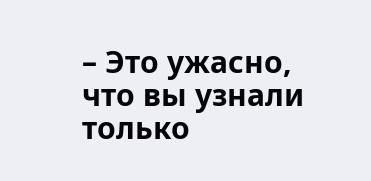– Это ужасно, что вы узнали только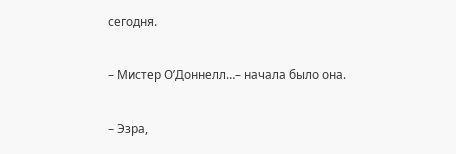сегодня.

– Мистер О’Доннелл…– начала было она.

– Эзра,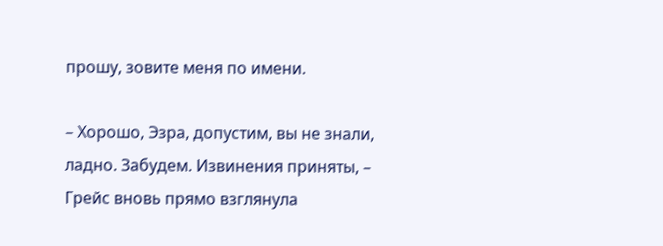прошу, зовите меня по имени.

– Хорошо, Эзра, допустим, вы не знали, ладно. Забудем. Извинения приняты, – Грейс вновь прямо взглянула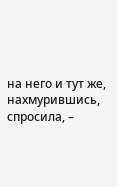на него и тут же, нахмурившись, спросила, –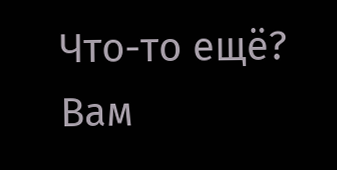Что-то ещё? Вам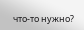что-то нужно?